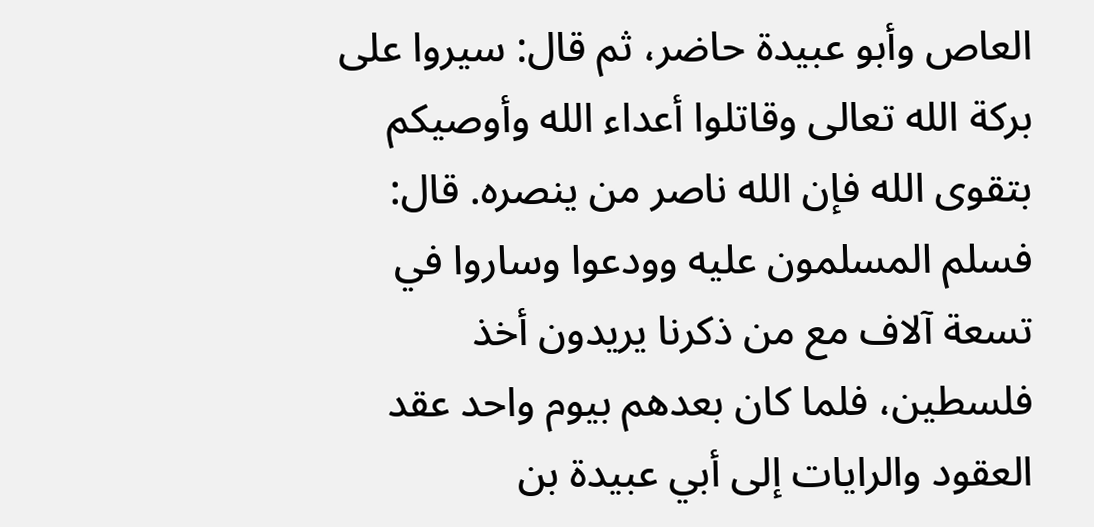العاص وأبو عبيدة حاضر، ثم قال: سيروا على بركة الله تعالى وقاتلوا أعداء الله وأوصيكم بتقوى الله فإن الله ناصر من ينصره. قال: فسلم المسلمون عليه وودعوا وساروا في تسعة آلاف مع من ذكرنا يريدون أخذ فلسطين، فلما كان بعدهم بيوم واحد عقد العقود والرايات إلى أبي عبيدة بن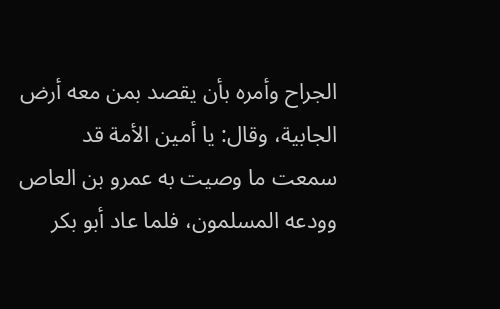الجراح وأمره بأن يقصد بمن معه أرض الجابية، وقال: يا أمين الأمة قد سمعت ما وصيت به عمرو بن العاص وودعه المسلمون، فلما عاد أبو بكر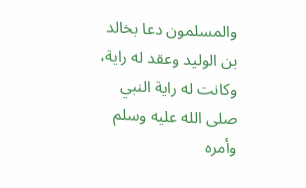والمسلمون دعا بخالد بن الوليد وعقد له راية، وكانت له راية النبي صلى الله عليه وسلم وأمره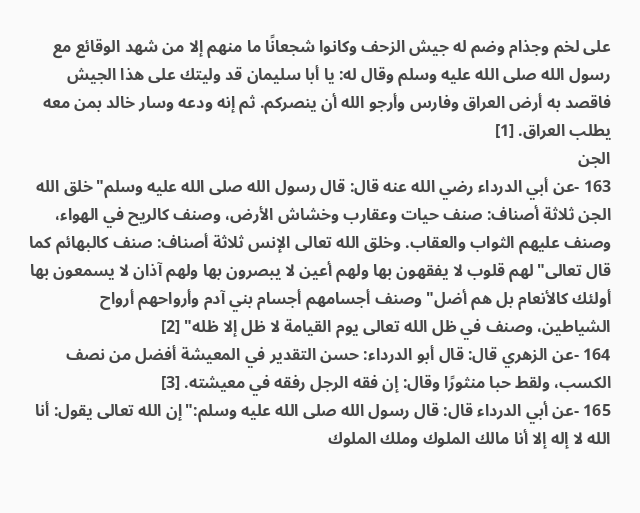على لخم وجذام وضم له جيش الزحف وكانوا شجعانًا ما منهم إلا من شهد الوقائع مع رسول الله صلى الله عليه وسلم وقال له: يا أبا سليمان قد وليتك على هذا الجيش فاقصد به أرض العراق وفارس وأرجو الله أن ينصركم. ثم إنه ودعه وسار خالد بمن معه يطلب العراق. [1]
الجن
163 -عن أبي الدرداء رضي الله عنه قال: قال رسول الله صلى الله عليه وسلم"خلق الله الجن ثلاثة أصناف: صنف حيات وعقارب وخشاش الأرض، وصنف كالريح في الهواء، وصنف عليهم الثواب والعقاب. وخلق الله تعالى الإنس ثلاثة أصناف: صنف كالبهائم كما قال تعالى"لهم قلوب لا يفقهون بها ولهم أعين لا يبصرون بها ولهم آذان لا يسمعون بها أولئك كالأنعام بل هم أضل"وصنف أجسامهم أجسام بني آدم وأرواحهم أرواح الشياطين، وصنف في ظل الله تعالى يوم القيامة لا ظل إلا ظله" [2]
164 -عن الزهري قال: قال أبو الدرداء: حسن التقدير في المعيشة أفضل من نصف الكسب، ولقط حبا منثورًا وقال: إن فقه الرجل رفقه في معيشته. [3]
165 -عن أبي الدرداء قال: قال رسول الله صلى الله عليه وسلم:"إن الله تعالى يقول: أنا الله لا إله إلا أنا مالك الملوك وملك الملوك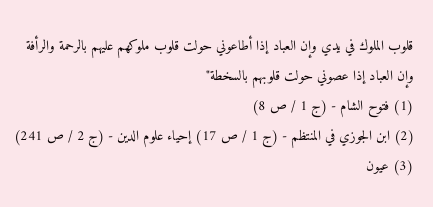قلوب الملوك في يدي وإن العباد إذا أطاعوني حولت قلوب ملوكهم عليهم بالرحمة والرأفة وإن العباد إذا عصوني حولت قلوبهم بالسخطة"
(1) فتوح الشام - (ج 1 / ص 8)
(2) ابن الجوزي في المنتظم - (ج 1 / ص 17) إحياء علوم الدين - (ج 2 / ص 241)
(3) عيون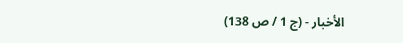الأخبار - (ج 1 / ص 138)